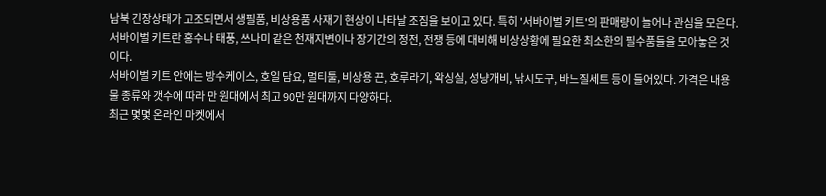남북 긴장상태가 고조되면서 생필품, 비상용품 사재기 현상이 나타날 조짐을 보이고 있다. 특히 '서바이벌 키트'의 판매량이 늘어나 관심을 모은다.
서바이벌 키트란 홍수나 태풍, 쓰나미 같은 천재지변이나 장기간의 정전, 전쟁 등에 대비해 비상상황에 필요한 최소한의 필수품들을 모아놓은 것이다.
서바이벌 키트 안에는 방수케이스, 호일 담요, 멀티툴, 비상용 끈, 호루라기, 왁싱실, 성냥개비, 낚시도구, 바느질세트 등이 들어있다. 가격은 내용물 종류와 갯수에 따라 만 원대에서 최고 90만 원대까지 다양하다.
최근 몇몇 온라인 마켓에서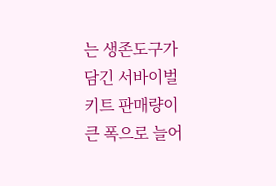는 생존도구가 담긴 서바이벌 키트 판매량이 큰 폭으로 늘어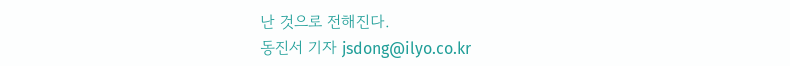난 것으로 전해진다.
동진서 기자 jsdong@ilyo.co.kr